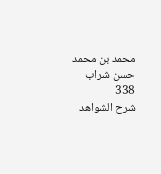محمد بن محمد حسن شراب
338
شرح الشواهد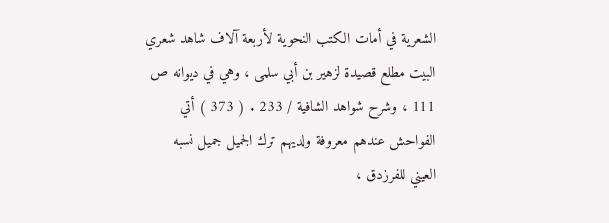الشعرية في أمات الكتب النحوية لأربعة آلاف شاهد شعري
البيت مطلع قصيدة لزهير بن أبي سلمى ، وهي في ديوانه ص 111 ، وشرح شواهد الشافية / 233 . ( 373 ) أتي الفواحش عندهم معروفة ولديهم ترك الجميل جميل نسبه العيني للفرزدق ،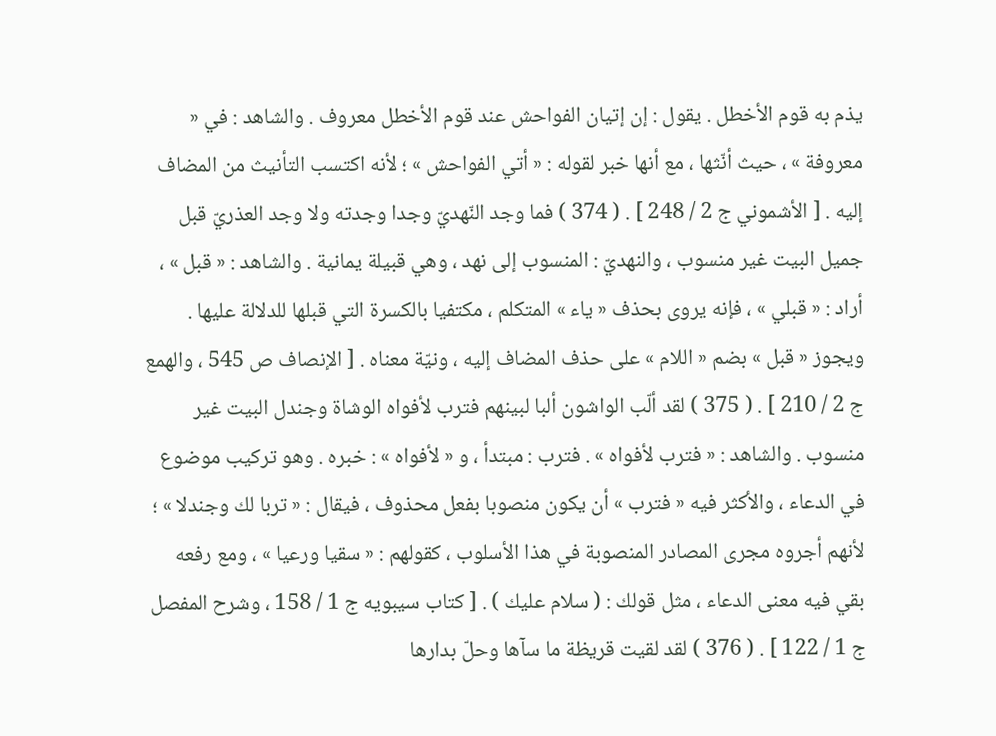يذم به قوم الأخطل . يقول : إن إتيان الفواحش عند قوم الأخطل معروف . والشاهد : في « معروفة » ، حيث أنّثها ، مع أنها خبر لقوله : « أتي الفواحش » ؛ لأنه اكتسب التأنيث من المضاف إليه . [ الأشموني ج 2 / 248 ] . ( 374 ) فما وجد النّهديّ وجدا وجدته ولا وجد العذريّ قبل جميل البيت غير منسوب ، والنهديّ : المنسوب إلى نهد ، وهي قبيلة يمانية . والشاهد : « قبل » ، أراد : « قبلي » ، فإنه يروى بحذف « ياء » المتكلم ، مكتفيا بالكسرة التي قبلها للدلالة عليها . ويجوز « قبل » بضم « اللام » على حذف المضاف إليه ، ونيّة معناه . [ الإنصاف ص 545 ، والهمع ج 2 / 210 ] . ( 375 ) لقد ألّب الواشون ألبا لبينهم فترب لأفواه الوشاة وجندل البيت غير منسوب . والشاهد : « فترب لأفواه » . فترب : مبتدأ ، و « لأفواه » : خبره . وهو تركيب موضوع في الدعاء ، والأكثر فيه « فترب » أن يكون منصوبا بفعل محذوف ، فيقال : « تربا لك وجندلا » ؛ لأنهم أجروه مجرى المصادر المنصوبة في هذا الأسلوب ، كقولهم : « سقيا ورعيا » ، ومع رفعه بقي فيه معنى الدعاء ، مثل قولك : ( سلام عليك ) . [ كتاب سيبويه ج 1 / 158 ، وشرح المفصل ج 1 / 122 ] . ( 376 ) لقد لقيت قريظة ما سآها وحلّ بدارها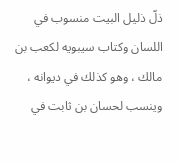ذلّ ذليل البيت منسوب في اللسان وكتاب سيبويه لكعب بن مالك ، وهو كذلك في ديوانه ، وينسب لحسان بن ثابت في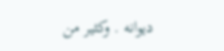ديوانه . وكثير من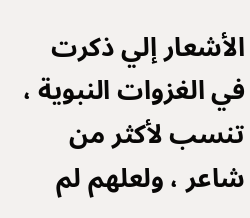الأشعار إلي ذكرت في الغزوات النبوية ، تنسب لأكثر من شاعر ، ولعلهم لم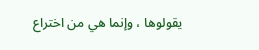يقولوها ، وإنما هي من اختراع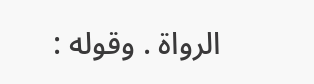الرواة . وقوله :